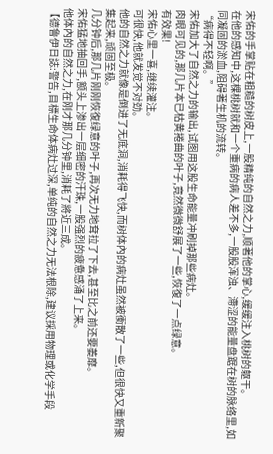宋佑的手掌贴在粗糙的树皮上,一股精纯的自然之力,顺著他的掌心,缓缓注入桃树的躯干。
在他的感知中,这棵桃树就和一个重病的病人差不多,一股股浑浊、滯涩的能量盘踞在树的脉络里,如同凝固的淤血,阻碍著生机的流转。
“病得不轻啊。”
宋佑加大了自然之力的输出,试图用这股生命能量冲刷掉那些病灶。
肉眼可见的,那几片本已枯黄捲曲的叶子,竟然微微舒展了一些,恢復了一点绿意。
有效果!
宋佑心里一喜,继续灌注。
可很快,他就发觉不对劲。
他的自然之力就像是倒进了无底洞,消耗得飞快,而树体內的病灶虽然被衝散了一些,但很快又重新聚集起来,顽固至极。
几分钟后,那几片刚刚恢復绿意的叶子,再次无力地耷拉了下去,甚至比之前还要萎靡。
宋佑猛地抽回手,额头上渗出一层细密的汗珠,一股强烈的疲惫感涌了上来。
他体內的自然之力,在刚才那几分钟里,消耗了將近三成。
【德鲁伊日誌:警告,目標生命体病灶过深,单纯的自然之力无法根除,建议採用物理或化学手段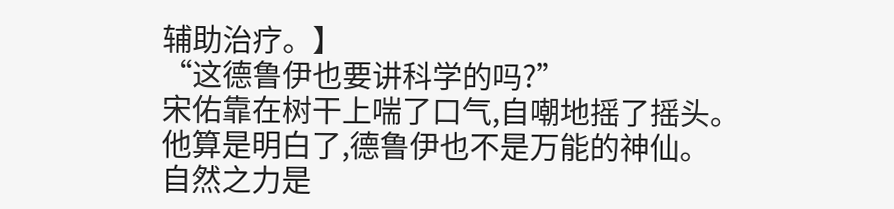辅助治疗。】
“这德鲁伊也要讲科学的吗?”
宋佑靠在树干上喘了口气,自嘲地摇了摇头。
他算是明白了,德鲁伊也不是万能的神仙。
自然之力是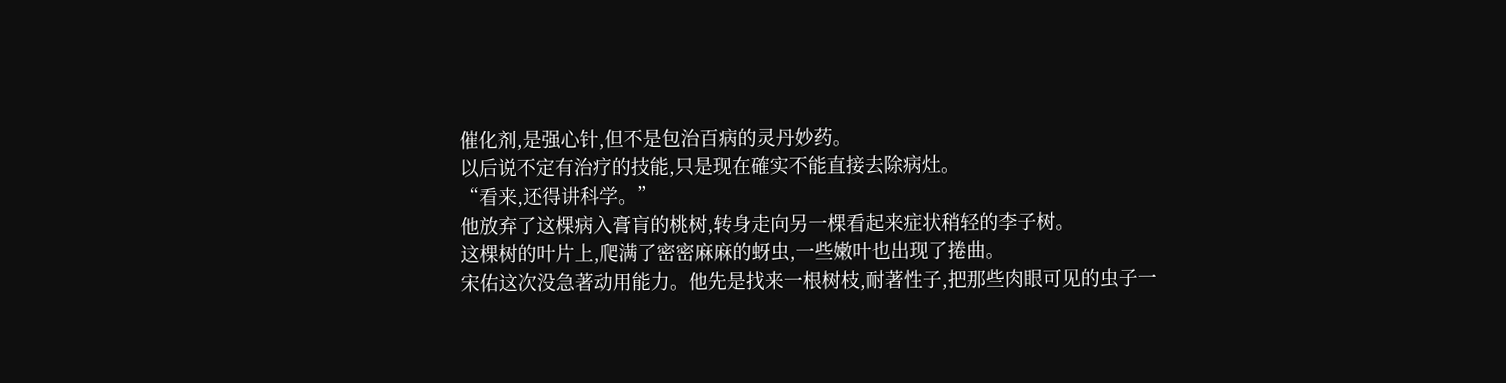催化剂,是强心针,但不是包治百病的灵丹妙药。
以后说不定有治疗的技能,只是现在確实不能直接去除病灶。
“看来,还得讲科学。”
他放弃了这棵病入膏肓的桃树,转身走向另一棵看起来症状稍轻的李子树。
这棵树的叶片上,爬满了密密麻麻的蚜虫,一些嫩叶也出现了捲曲。
宋佑这次没急著动用能力。他先是找来一根树枝,耐著性子,把那些肉眼可见的虫子一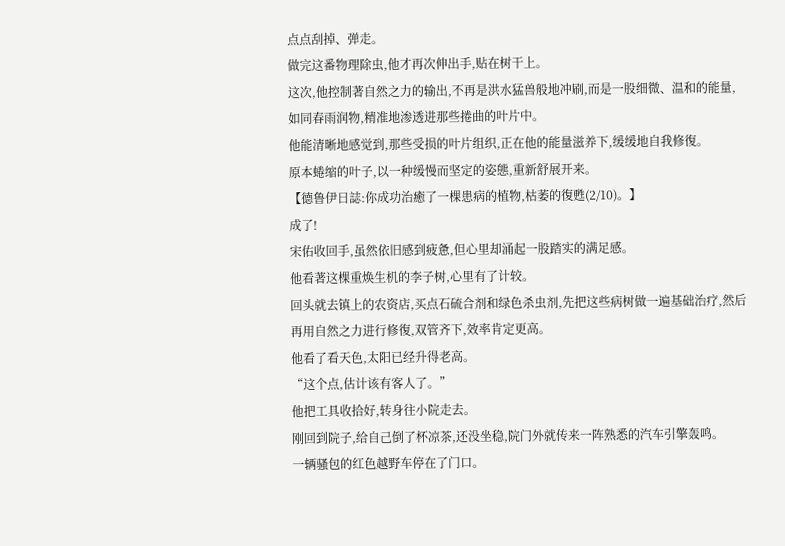点点刮掉、弹走。
做完这番物理除虫,他才再次伸出手,贴在树干上。
这次,他控制著自然之力的输出,不再是洪水猛兽般地冲刷,而是一股细微、温和的能量,如同春雨润物,精准地渗透进那些捲曲的叶片中。
他能清晰地感觉到,那些受损的叶片组织,正在他的能量滋养下,缓缓地自我修復。
原本蜷缩的叶子,以一种缓慢而坚定的姿態,重新舒展开来。
【德鲁伊日誌:你成功治癒了一棵患病的植物,枯萎的復甦(2/10)。】
成了!
宋佑收回手,虽然依旧感到疲惫,但心里却涌起一股踏实的满足感。
他看著这棵重焕生机的李子树,心里有了计较。
回头就去镇上的农资店,买点石硫合剂和绿色杀虫剂,先把这些病树做一遍基础治疗,然后再用自然之力进行修復,双管齐下,效率肯定更高。
他看了看天色,太阳已经升得老高。
“这个点,估计该有客人了。”
他把工具收拾好,转身往小院走去。
刚回到院子,给自己倒了杯凉茶,还没坐稳,院门外就传来一阵熟悉的汽车引擎轰鸣。
一辆骚包的红色越野车停在了门口。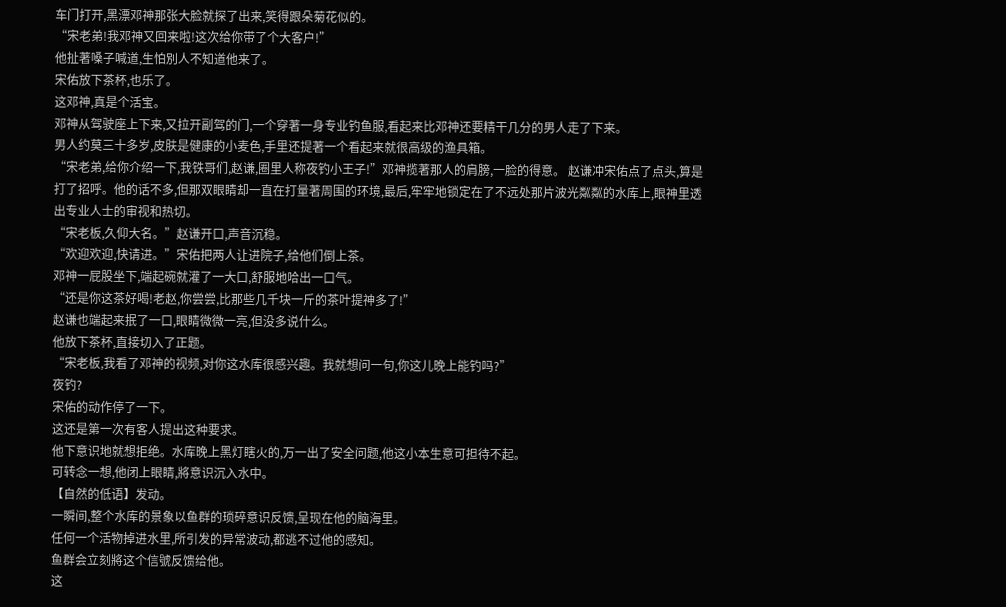车门打开,黑漂邓神那张大脸就探了出来,笑得跟朵菊花似的。
“宋老弟!我邓神又回来啦!这次给你带了个大客户!”
他扯著嗓子喊道,生怕別人不知道他来了。
宋佑放下茶杯,也乐了。
这邓神,真是个活宝。
邓神从驾驶座上下来,又拉开副驾的门,一个穿著一身专业钓鱼服,看起来比邓神还要精干几分的男人走了下来。
男人约莫三十多岁,皮肤是健康的小麦色,手里还提著一个看起来就很高级的渔具箱。
“宋老弟,给你介绍一下,我铁哥们,赵谦,圈里人称夜钓小王子!”邓神揽著那人的肩膀,一脸的得意。 赵谦冲宋佑点了点头,算是打了招呼。他的话不多,但那双眼睛却一直在打量著周围的环境,最后,牢牢地锁定在了不远处那片波光粼粼的水库上,眼神里透出专业人士的审视和热切。
“宋老板,久仰大名。”赵谦开口,声音沉稳。
“欢迎欢迎,快请进。”宋佑把两人让进院子,给他们倒上茶。
邓神一屁股坐下,端起碗就灌了一大口,舒服地哈出一口气。
“还是你这茶好喝!老赵,你尝尝,比那些几千块一斤的茶叶提神多了!”
赵谦也端起来抿了一口,眼睛微微一亮,但没多说什么。
他放下茶杯,直接切入了正题。
“宋老板,我看了邓神的视频,对你这水库很感兴趣。我就想问一句,你这儿晚上能钓吗?”
夜钓?
宋佑的动作停了一下。
这还是第一次有客人提出这种要求。
他下意识地就想拒绝。水库晚上黑灯瞎火的,万一出了安全问题,他这小本生意可担待不起。
可转念一想,他闭上眼睛,將意识沉入水中。
【自然的低语】发动。
一瞬间,整个水库的景象以鱼群的琐碎意识反馈,呈现在他的脑海里。
任何一个活物掉进水里,所引发的异常波动,都逃不过他的感知。
鱼群会立刻將这个信號反馈给他。
这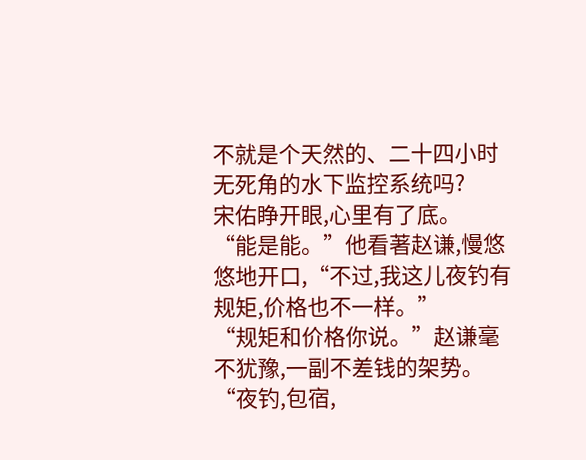不就是个天然的、二十四小时无死角的水下监控系统吗?
宋佑睁开眼,心里有了底。
“能是能。”他看著赵谦,慢悠悠地开口,“不过,我这儿夜钓有规矩,价格也不一样。”
“规矩和价格你说。”赵谦毫不犹豫,一副不差钱的架势。
“夜钓,包宿,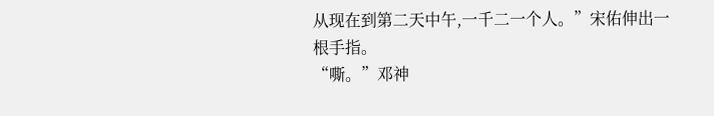从现在到第二天中午,一千二一个人。”宋佑伸出一根手指。
“嘶。”邓神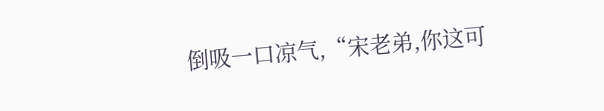倒吸一口凉气,“宋老弟,你这可